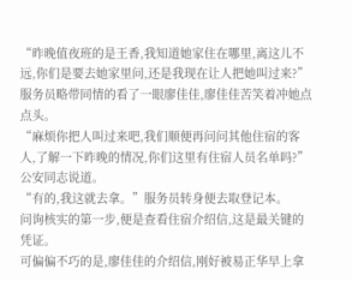“昨晚值夜班的是王香,我知道她家住在哪里,离这儿不远,你们是要去她家里问,还是我现在让人把她叫过来?”服务员略带同情的看了一眼廖佳佳,廖佳佳苦笑着冲她点点头。
“麻烦你把人叫过来吧,我们顺便再问问其他住宿的客人,了解一下昨晚的情况,你们这里有住宿人员名单吗?”公安同志说道。
“有的,我这就去拿。”服务员转身便去取登记本。
问询核实的第一步,便是查看住宿介绍信,这是最关键的凭证。
可偏偏不巧的是,廖佳佳的介绍信,刚好被易正华早上拿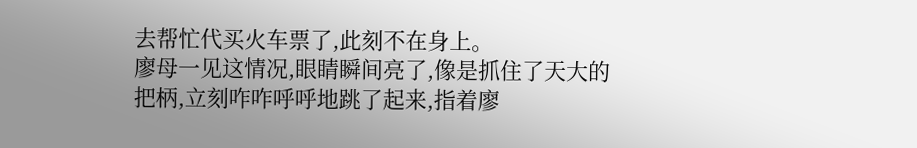去帮忙代买火车票了,此刻不在身上。
廖母一见这情况,眼睛瞬间亮了,像是抓住了天大的把柄,立刻咋咋呼呼地跳了起来,指着廖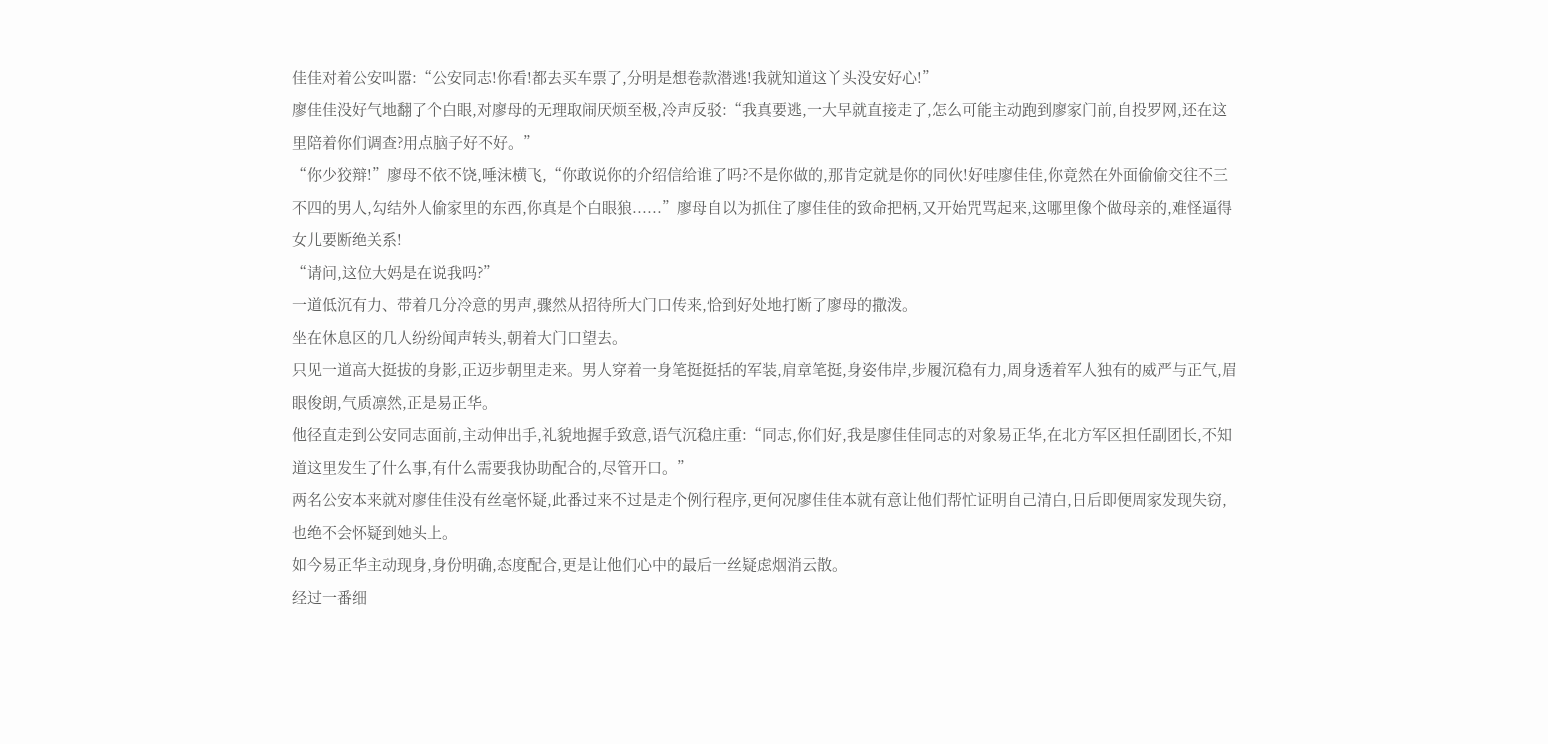佳佳对着公安叫嚣:“公安同志!你看!都去买车票了,分明是想卷款潜逃!我就知道这丫头没安好心!”
廖佳佳没好气地翻了个白眼,对廖母的无理取闹厌烦至极,冷声反驳:“我真要逃,一大早就直接走了,怎么可能主动跑到廖家门前,自投罗网,还在这里陪着你们调查?用点脑子好不好。”
“你少狡辩!”廖母不依不饶,唾沫横飞,“你敢说你的介绍信给谁了吗?不是你做的,那肯定就是你的同伙!好哇廖佳佳,你竟然在外面偷偷交往不三不四的男人,勾结外人偷家里的东西,你真是个白眼狼......”廖母自以为抓住了廖佳佳的致命把柄,又开始咒骂起来,这哪里像个做母亲的,难怪逼得女儿要断绝关系!
“请问,这位大妈是在说我吗?”
一道低沉有力、带着几分冷意的男声,骤然从招待所大门口传来,恰到好处地打断了廖母的撒泼。
坐在休息区的几人纷纷闻声转头,朝着大门口望去。
只见一道高大挺拔的身影,正迈步朝里走来。男人穿着一身笔挺挺括的军装,肩章笔挺,身姿伟岸,步履沉稳有力,周身透着军人独有的威严与正气,眉眼俊朗,气质凛然,正是易正华。
他径直走到公安同志面前,主动伸出手,礼貌地握手致意,语气沉稳庄重:“同志,你们好,我是廖佳佳同志的对象易正华,在北方军区担任副团长,不知道这里发生了什么事,有什么需要我协助配合的,尽管开口。”
两名公安本来就对廖佳佳没有丝毫怀疑,此番过来不过是走个例行程序,更何况廖佳佳本就有意让他们帮忙证明自己清白,日后即便周家发现失窃,也绝不会怀疑到她头上。
如今易正华主动现身,身份明确,态度配合,更是让他们心中的最后一丝疑虑烟消云散。
经过一番细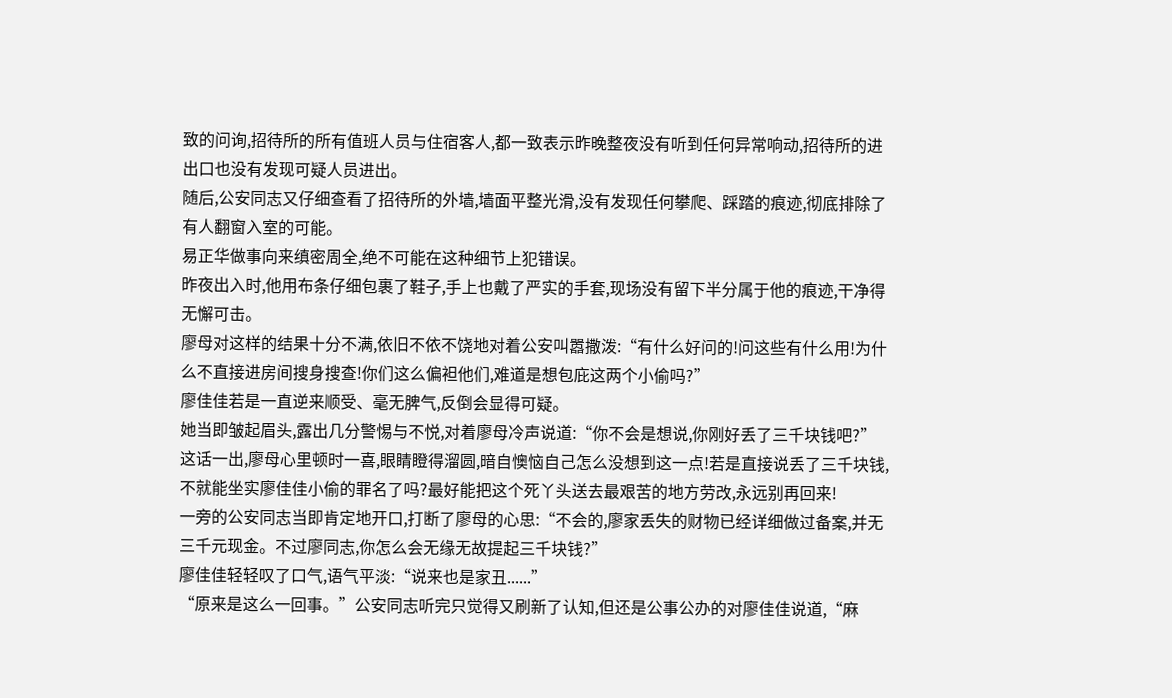致的问询,招待所的所有值班人员与住宿客人,都一致表示昨晚整夜没有听到任何异常响动,招待所的进出口也没有发现可疑人员进出。
随后,公安同志又仔细查看了招待所的外墙,墙面平整光滑,没有发现任何攀爬、踩踏的痕迹,彻底排除了有人翻窗入室的可能。
易正华做事向来缜密周全,绝不可能在这种细节上犯错误。
昨夜出入时,他用布条仔细包裹了鞋子,手上也戴了严实的手套,现场没有留下半分属于他的痕迹,干净得无懈可击。
廖母对这样的结果十分不满,依旧不依不饶地对着公安叫嚣撒泼:“有什么好问的!问这些有什么用!为什么不直接进房间搜身搜查!你们这么偏袒他们,难道是想包庇这两个小偷吗?”
廖佳佳若是一直逆来顺受、毫无脾气,反倒会显得可疑。
她当即皱起眉头,露出几分警惕与不悦,对着廖母冷声说道:“你不会是想说,你刚好丢了三千块钱吧?”
这话一出,廖母心里顿时一喜,眼睛瞪得溜圆,暗自懊恼自己怎么没想到这一点!若是直接说丢了三千块钱,不就能坐实廖佳佳小偷的罪名了吗?最好能把这个死丫头送去最艰苦的地方劳改,永远别再回来!
一旁的公安同志当即肯定地开口,打断了廖母的心思:“不会的,廖家丢失的财物已经详细做过备案,并无三千元现金。不过廖同志,你怎么会无缘无故提起三千块钱?”
廖佳佳轻轻叹了口气,语气平淡:“说来也是家丑......”
“原来是这么一回事。”公安同志听完只觉得又刷新了认知,但还是公事公办的对廖佳佳说道,“麻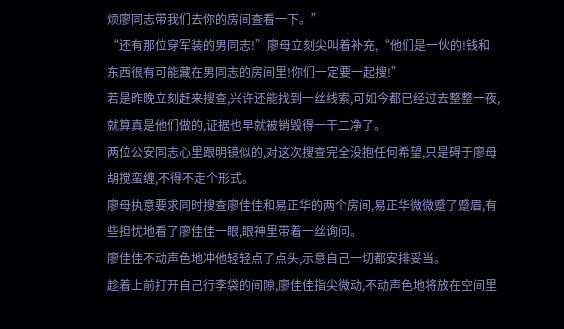烦廖同志带我们去你的房间查看一下。”
“还有那位穿军装的男同志!”廖母立刻尖叫着补充,“他们是一伙的!钱和东西很有可能藏在男同志的房间里!你们一定要一起搜!”
若是昨晚立刻赶来搜查,兴许还能找到一丝线索,可如今都已经过去整整一夜,就算真是他们做的,证据也早就被销毁得一干二净了。
两位公安同志心里跟明镜似的,对这次搜查完全没抱任何希望,只是碍于廖母胡搅蛮缠,不得不走个形式。
廖母执意要求同时搜查廖佳佳和易正华的两个房间,易正华微微蹙了蹙眉,有些担忧地看了廖佳佳一眼,眼神里带着一丝询问。
廖佳佳不动声色地冲他轻轻点了点头,示意自己一切都安排妥当。
趁着上前打开自己行李袋的间隙,廖佳佳指尖微动,不动声色地将放在空间里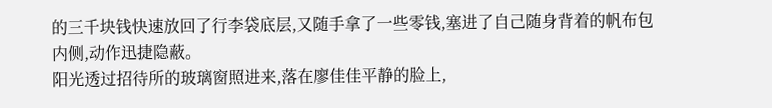的三千块钱快速放回了行李袋底层,又随手拿了一些零钱,塞进了自己随身背着的帆布包内侧,动作迅捷隐蔽。
阳光透过招待所的玻璃窗照进来,落在廖佳佳平静的脸上,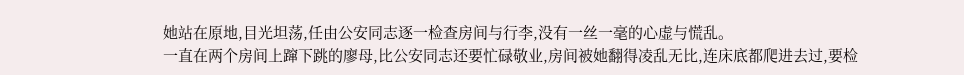她站在原地,目光坦荡,任由公安同志逐一检查房间与行李,没有一丝一毫的心虚与慌乱。
一直在两个房间上蹿下跳的廖母,比公安同志还要忙碌敬业,房间被她翻得凌乱无比,连床底都爬进去过,要检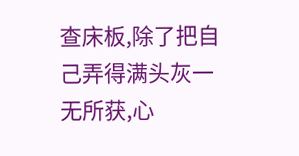查床板,除了把自己弄得满头灰一无所获,心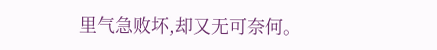里气急败坏,却又无可奈何。